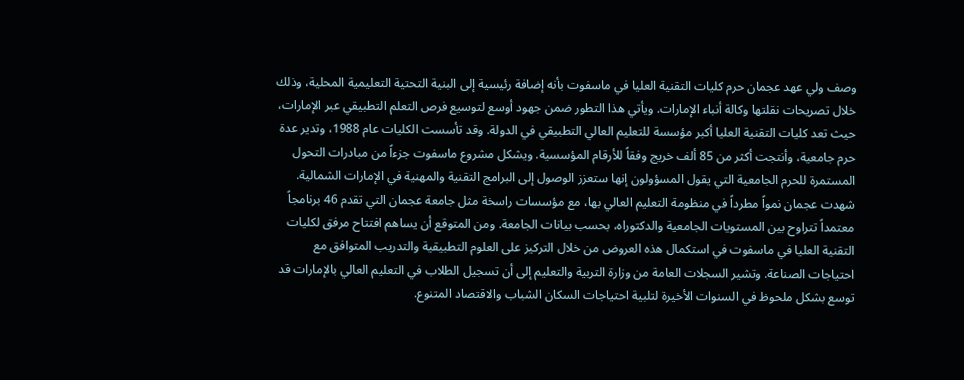وصف ولي عهد عجمان حرم كليات التقنية العليا في ماسفوت بأنه إضافة رئيسية إلى البنية التحتية التعليمية المحلية، وذلك خلال تصريحات نقلتها وكالة أنباء الإمارات. ويأتي هذا التطور ضمن جهود أوسع لتوسيع فرص التعلم التطبيقي عبر الإمارات، حيث تعد كليات التقنية العليا أكبر مؤسسة للتعليم العالي التطبيقي في الدولة. وقد تأسست الكليات عام 1988، وتدير عدة حرم جامعية، وأنتجت أكثر من 85 ألف خريج وفقاً للأرقام المؤسسية. ويشكل مشروع ماسفوت جزءاً من مبادرات التحول المستمرة للحرم الجامعية التي يقول المسؤولون إنها ستعزز الوصول إلى البرامج التقنية والمهنية في الإمارات الشمالية.
شهدت عجمان نمواً مطرداً في منظومة التعليم العالي بها، مع مؤسسات راسخة مثل جامعة عجمان التي تقدم 46 برنامجاً معتمداً تتراوح بين المستويات الجامعية والدكتوراه، بحسب بيانات الجامعة. ومن المتوقع أن يساهم افتتاح مرفق لكليات التقنية العليا في ماسفوت في استكمال هذه العروض من خلال التركيز على العلوم التطبيقية والتدريب المتوافق مع احتياجات الصناعة. وتشير السجلات العامة من وزارة التربية والتعليم إلى أن تسجيل الطلاب في التعليم العالي بالإمارات قد توسع بشكل ملحوظ في السنوات الأخيرة لتلبية احتياجات السكان الشباب والاقتصاد المتنوع.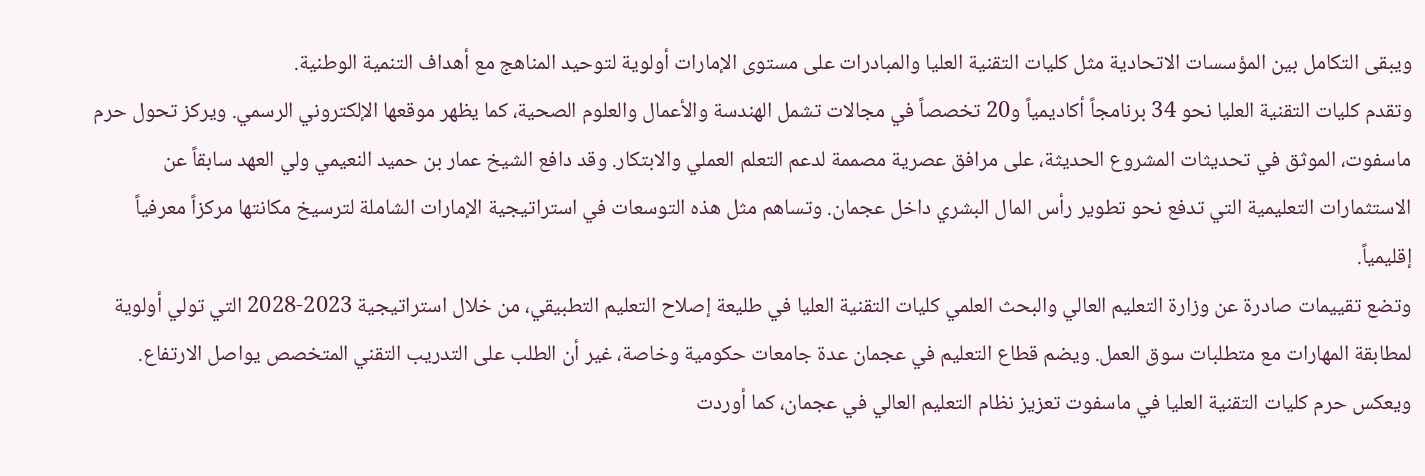ويبقى التكامل بين المؤسسات الاتحادية مثل كليات التقنية العليا والمبادرات على مستوى الإمارات أولوية لتوحيد المناهج مع أهداف التنمية الوطنية.
وتقدم كليات التقنية العليا نحو 34 برنامجاً أكاديمياً و20 تخصصاً في مجالات تشمل الهندسة والأعمال والعلوم الصحية، كما يظهر موقعها الإلكتروني الرسمي. ويركز تحول حرم ماسفوت، الموثق في تحديثات المشروع الحديثة، على مرافق عصرية مصممة لدعم التعلم العملي والابتكار. وقد دافع الشيخ عمار بن حميد النعيمي ولي العهد سابقاً عن الاستثمارات التعليمية التي تدفع نحو تطوير رأس المال البشري داخل عجمان. وتساهم مثل هذه التوسعات في استراتيجية الإمارات الشاملة لترسيخ مكانتها مركزاً معرفياً إقليمياً.
وتضع تقييمات صادرة عن وزارة التعليم العالي والبحث العلمي كليات التقنية العليا في طليعة إصلاح التعليم التطبيقي، من خلال استراتيجية 2023-2028 التي تولي أولوية لمطابقة المهارات مع متطلبات سوق العمل. ويضم قطاع التعليم في عجمان عدة جامعات حكومية وخاصة، غير أن الطلب على التدريب التقني المتخصص يواصل الارتفاع. ويعكس حرم كليات التقنية العليا في ماسفوت تعزيز نظام التعليم العالي في عجمان، كما أوردت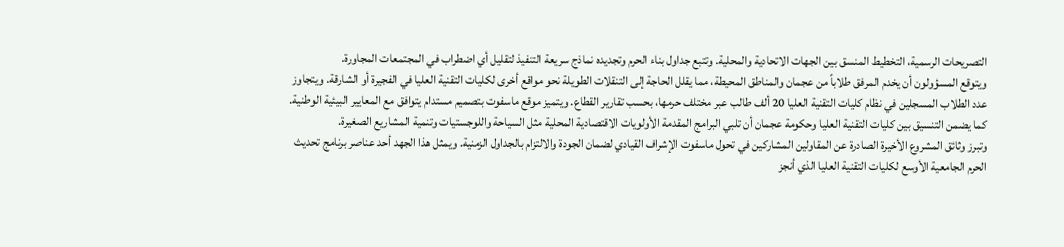التصريحات الرسمية، التخطيط المنسق بين الجهات الاتحادية والمحلية. وتتبع جداول بناء الحرم وتجديده نماذج سريعة التنفيذ لتقليل أي اضطراب في المجتمعات المجاورة.
ويتوقع المسؤولون أن يخدم المرفق طلاباً من عجمان والمناطق المحيطة، مما يقلل الحاجة إلى التنقلات الطويلة نحو مواقع أخرى لكليات التقنية العليا في الفجيرة أو الشارقة. ويتجاوز عدد الطلاب المسجلين في نظام كليات التقنية العليا 20 ألف طالب عبر مختلف حرمها، بحسب تقارير القطاع. ويتميز موقع ماسفوت بتصميم مستدام يتوافق مع المعايير البيئية الوطنية. كما يضمن التنسيق بين كليات التقنية العليا وحكومة عجمان أن تلبي البرامج المقدمة الأولويات الاقتصادية المحلية مثل السياحة واللوجستيات وتنمية المشاريع الصغيرة.
وتبرز وثائق المشروع الأخيرة الصادرة عن المقاولين المشاركين في تحول ماسفوت الإشراف القيادي لضمان الجودة والالتزام بالجداول الزمنية. ويمثل هذا الجهد أحد عناصر برنامج تحديث الحرم الجامعية الأوسع لكليات التقنية العليا الذي أنجز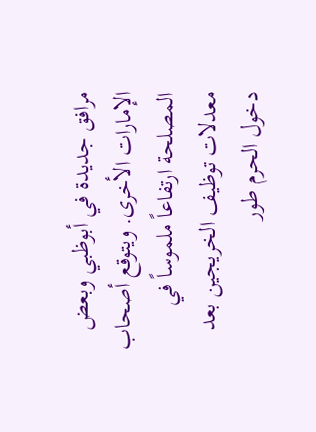مرافق جديدة في أبوظبي وبعض الإمارات الأخرى. ويتوقع أصحاب المصلحة ارتفاعاً ملموساً في معدلات توظيف الخريجين بعد دخول الحرم طور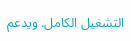التشغيل الكامل. ويدعم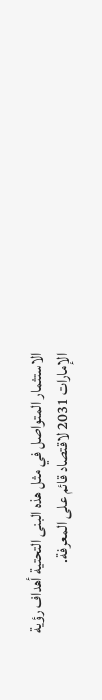الاستثمار المتواصل في مثل هذه البنى التحتية أهداف رؤية الإمارات 2031 لاقتصاد قائم على المعرفة.